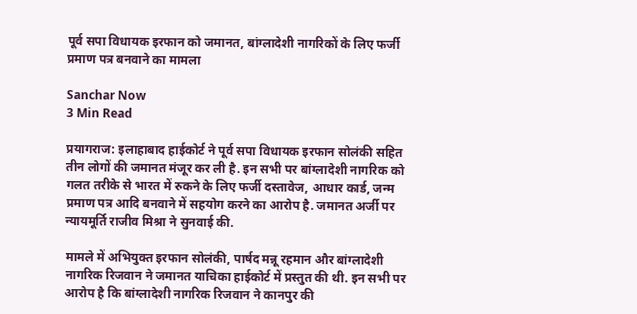पूर्व सपा विधायक इरफान को जमानत, बांग्लादेशी नागरिकों के लिए फर्जी प्रमाण पत्र बनवाने का मामला

Sanchar Now
3 Min Read

प्रयागराज: इलाहाबाद हाईकोर्ट ने पूर्व सपा विधायक इरफान सोलंकी सहित तीन लोगों की जमानत मंजूर कर ली है. इन सभी पर बांग्लादेशी नागरिक को गलत तरीके से भारत में रुकने के लिए फर्जी दस्तावेज, आधार कार्ड, जन्म प्रमाण पत्र आदि बनवाने में सहयोग करने का आरोप है. जमानत अर्जी पर न्यायमूर्ति राजीव मिश्रा ने सुनवाई की.

मामले में अभियुक्त इरफान सोलंकी, पार्षद मन्नू रहमान और बांग्लादेशी नागरिक रिजवान ने जमानत याचिका हाईकोर्ट में प्रस्तुत की थी. इन सभी पर आरोप है कि बांग्लादेशी नागरिक रिजवान ने कानपुर की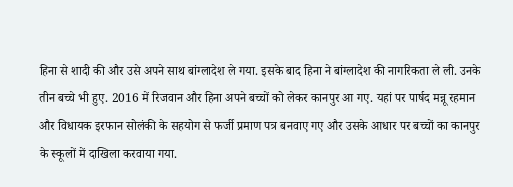हिना से शादी की और उसे अपने साथ बांग्लादेश ले गया. इसके बाद हिना ने बांग्लादेश की नागरिकता ले ली. उनके तीन बच्चे भी हुए. 2016 में रिजवान और हिना अपने बच्चों को लेकर कानपुर आ गए. यहां पर पार्षद मन्नू रहमान और विधायक इरफान सोलंकी के सहयोग से फर्जी प्रमाण पत्र बनवाए गए और उसके आधार पर बच्चों का कानपुर के स्कूलों में दाखिला करवाया गया.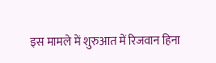इस मामले में शुरुआत में रिजवान हिना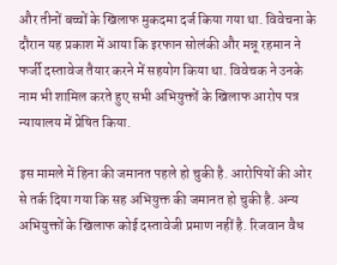और तीनों बच्चों के खिलाफ मुकदमा दर्ज किया गया था. विवेचना के दौरान यह प्रकाश में आया कि इरफान सोलंकी और मन्नू रहमान ने फर्जी दस्तावेज तैयार करने में सहयोग किया था. विवेचक ने उनके नाम भी शामिल करते हुए सभी अभियुक्तों के खिलाफ आरोप पत्र न्यायालय में प्रेषित किया.

इस मामले में हिना की जमानत पहले हो चुकी है. आरोपियों की ओर से तर्क दिया गया कि सह अभियुक्त की जमानत हो चुकी है. अन्य अभियुक्तों के खिलाफ कोई दस्तावेजी प्रमाण नहीं है. रिजवान वैध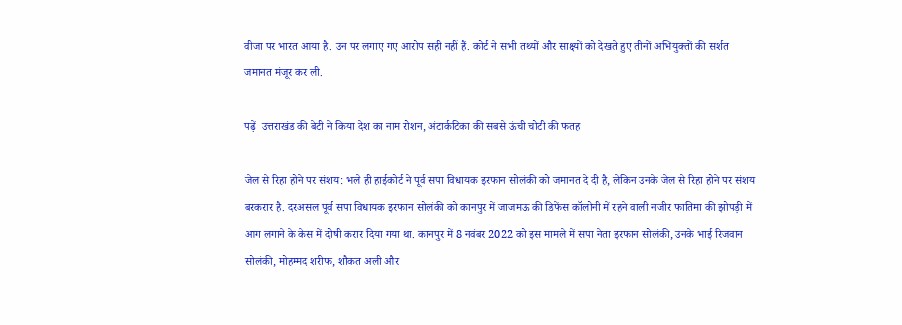वीजा पर भारत आया है. उन पर लगाए गए आरोप सही नहीं हैं. कोर्ट ने सभी तथ्यों और साक्ष्यों को देखते हुए तीनों अभियुक्तों की सर्शत जमानत मंजूर कर ली.

पढ़ें  उत्तराखंड की बेटी ने किया देश का नाम रोशन, अंटार्कटिका की सबसे ऊंची चोटी की फतह

जेल से रिहा होने पर संशय: भले ही हाईकोर्ट ने पूर्व सपा विधायक इरफान सोलंकी को जमानत दे दी है, लेकिन उनके जेल से रिहा होने पर संशय बरकरार है. दरअसल पूर्व सपा विधायक इरफान सोलंकी को कानपुर में जाजमऊ की डिफेंस कॉलोनी में रहने वाली नजीर फातिमा की झोपड़ी में आग लगाने के केस में दोषी करार दिया गया था. कानपुर में 8 नवंबर 2022 को इस मामले में सपा नेता इरफान सोलंकी, उनके भाई रिजवान सोलंकी, मोहम्मद शरीफ, शौकत अली और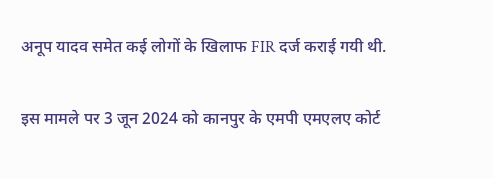अनूप यादव समेत कई लोगों के खिलाफ FIR दर्ज कराई गयी थी.

इस मामले पर 3 जून 2024 को कानपुर के एमपी एमएलए कोर्ट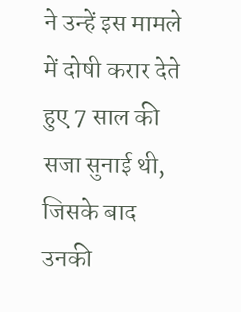ने उन्हें इस मामले में दोषी करार देते हुए 7 साल की सजा सुनाई थी, जिसके बाद उनकी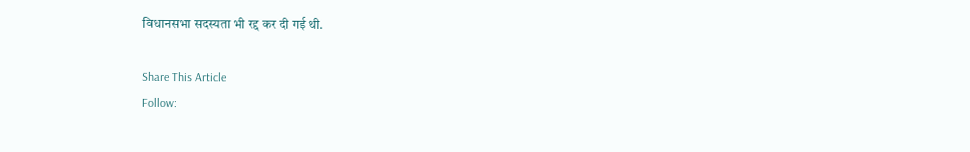विधानसभा सदस्यता भी रद्द कर दी गई थी.

Share This Article
Follow: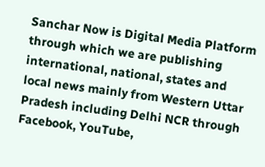Sanchar Now is Digital Media Platform through which we are publishing international, national, states and local news mainly from Western Uttar Pradesh including Delhi NCR through Facebook, YouTube,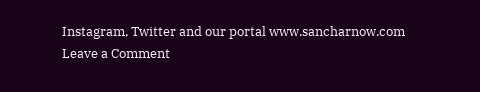Instagram, Twitter and our portal www.sancharnow.com
Leave a Comment